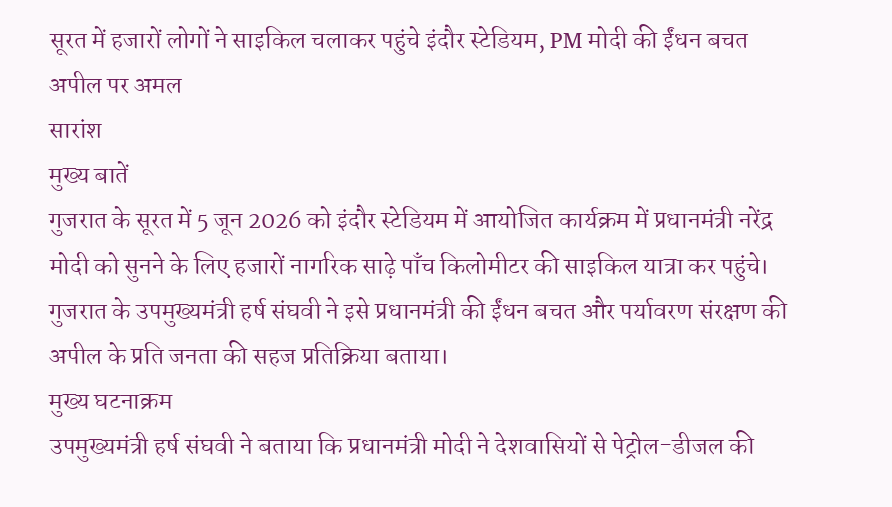सूरत में हजारों लोगों ने साइकिल चलाकर पहुंचे इंदौर स्टेडियम, PM मोदी की ईंधन बचत अपील पर अमल
सारांश
मुख्य बातें
गुजरात के सूरत में 5 जून 2026 को इंदौर स्टेडियम में आयोजित कार्यक्रम में प्रधानमंत्री नरेंद्र मोदी को सुनने के लिए हजारों नागरिक साढ़े पाँच किलोमीटर की साइकिल यात्रा कर पहुंचे। गुजरात के उपमुख्यमंत्री हर्ष संघवी ने इसे प्रधानमंत्री की ईंधन बचत और पर्यावरण संरक्षण की अपील के प्रति जनता की सहज प्रतिक्रिया बताया।
मुख्य घटनाक्रम
उपमुख्यमंत्री हर्ष संघवी ने बताया कि प्रधानमंत्री मोदी ने देशवासियों से पेट्रोल-डीजल की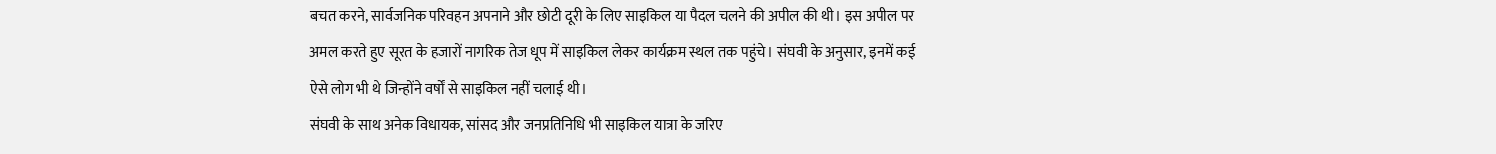बचत करने, सार्वजनिक परिवहन अपनाने और छोटी दूरी के लिए साइकिल या पैदल चलने की अपील की थी। इस अपील पर अमल करते हुए सूरत के हजारों नागरिक तेज धूप में साइकिल लेकर कार्यक्रम स्थल तक पहुंचे। संघवी के अनुसार, इनमें कई ऐसे लोग भी थे जिन्होंने वर्षों से साइकिल नहीं चलाई थी।
संघवी के साथ अनेक विधायक, सांसद और जनप्रतिनिधि भी साइकिल यात्रा के जरिए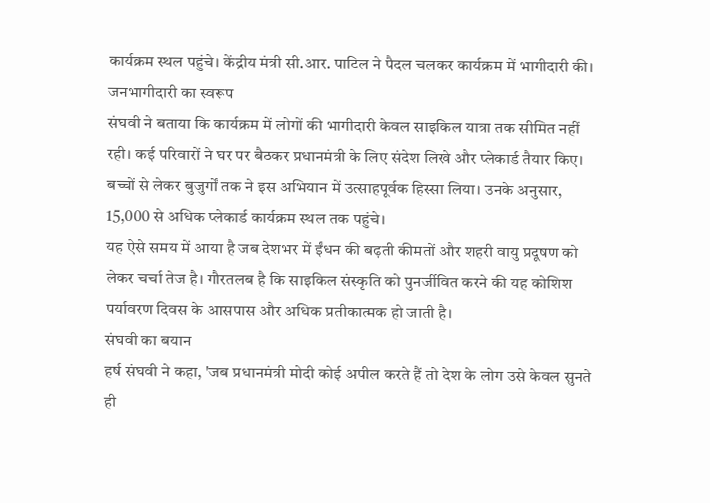कार्यक्रम स्थल पहुंचे। केंद्रीय मंत्री सी.आर. पाटिल ने पैदल चलकर कार्यक्रम में भागीदारी की।
जनभागीदारी का स्वरूप
संघवी ने बताया कि कार्यक्रम में लोगों की भागीदारी केवल साइकिल यात्रा तक सीमित नहीं रही। कई परिवारों ने घर पर बैठकर प्रधानमंत्री के लिए संदेश लिखे और प्लेकार्ड तैयार किए। बच्चों से लेकर बुजुर्गों तक ने इस अभियान में उत्साहपूर्वक हिस्सा लिया। उनके अनुसार, 15,000 से अधिक प्लेकार्ड कार्यक्रम स्थल तक पहुंचे।
यह ऐसे समय में आया है जब देशभर में ईंधन की बढ़ती कीमतों और शहरी वायु प्रदूषण को लेकर चर्चा तेज है। गौरतलब है कि साइकिल संस्कृति को पुनर्जीवित करने की यह कोशिश पर्यावरण दिवस के आसपास और अधिक प्रतीकात्मक हो जाती है।
संघवी का बयान
हर्ष संघवी ने कहा, 'जब प्रधानमंत्री मोदी कोई अपील करते हैं तो देश के लोग उसे केवल सुनते ही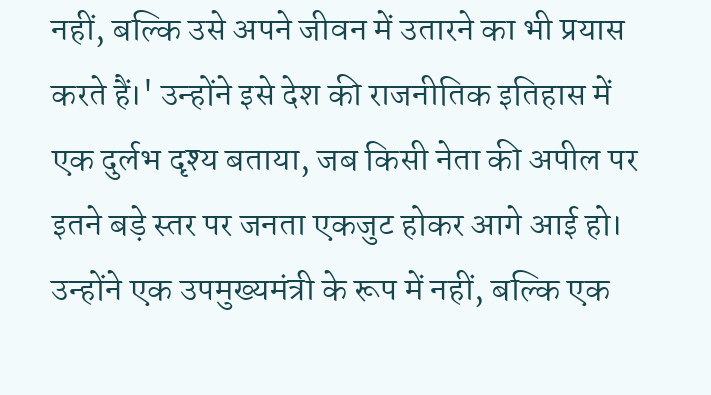नहीं, बल्कि उसे अपने जीवन में उतारने का भी प्रयास करते हैं।' उन्होंने इसे देश की राजनीतिक इतिहास में एक दुर्लभ दृश्य बताया, जब किसी नेता की अपील पर इतने बड़े स्तर पर जनता एकजुट होकर आगे आई हो।
उन्होंने एक उपमुख्यमंत्री के रूप में नहीं, बल्कि एक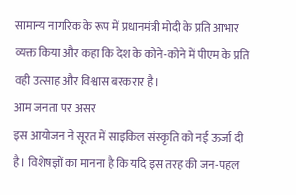सामान्य नागरिक के रूप में प्रधानमंत्री मोदी के प्रति आभार व्यक्त किया और कहा कि देश के कोने-कोने में पीएम के प्रति वही उत्साह और विश्वास बरकरार है।
आम जनता पर असर
इस आयोजन ने सूरत में साइकिल संस्कृति को नई ऊर्जा दी है। विशेषज्ञों का मानना है कि यदि इस तरह की जन-पहल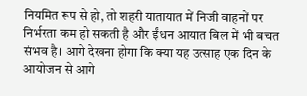नियमित रूप से हो, तो शहरी यातायात में निजी वाहनों पर निर्भरता कम हो सकती है और ईंधन आयात बिल में भी बचत संभव है। आगे देखना होगा कि क्या यह उत्साह एक दिन के आयोजन से आगे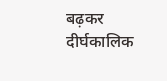बढ़कर दीर्घकालिक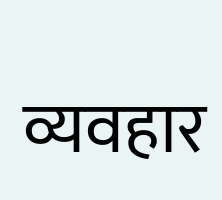व्यवहार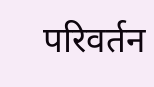परिवर्तन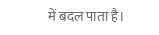में बदल पाता है।